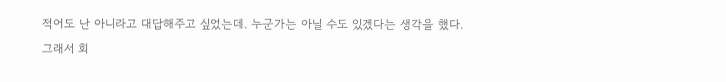적어도 난 아니라고 대답해주고 싶었는데. 누군가는 아닐 수도 있겠다는 생각을 했다.
그래서 회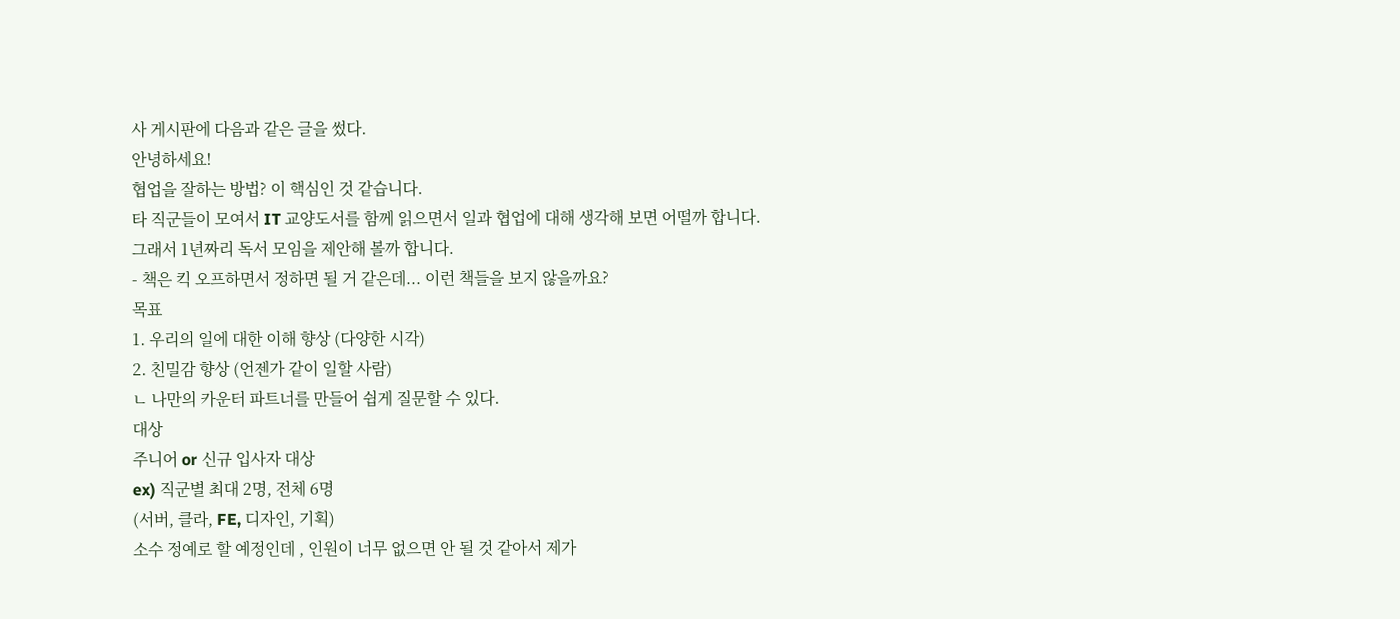사 게시판에 다음과 같은 글을 썼다.
안녕하세요!
협업을 잘하는 방법? 이 핵심인 것 같습니다.
타 직군들이 모여서 IT 교양도서를 함께 읽으면서 일과 협업에 대해 생각해 보면 어떨까 합니다.
그래서 1년짜리 독서 모임을 제안해 볼까 합니다.
- 책은 킥 오프하면서 정하면 될 거 같은데... 이런 책들을 보지 않을까요?
목표
1. 우리의 일에 대한 이해 향상 (다양한 시각)
2. 친밀감 향상 (언젠가 같이 일할 사람)
ㄴ 나만의 카운터 파트너를 만들어 쉽게 질문할 수 있다.
대상
주니어 or 신규 입사자 대상
ex) 직군별 최대 2명, 전체 6명
(서버, 클라, FE, 디자인, 기획)
소수 정예로 할 예정인데 , 인원이 너무 없으면 안 될 것 같아서 제가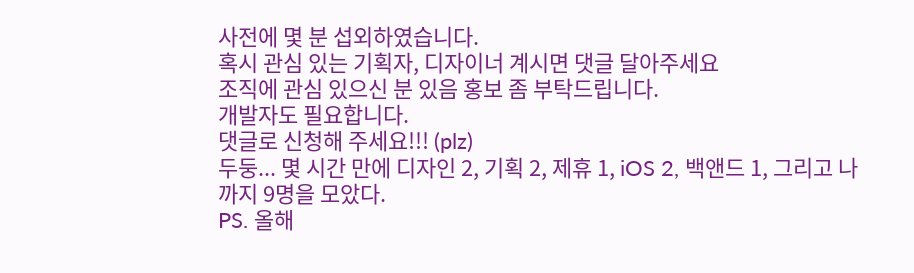사전에 몇 분 섭외하였습니다.
혹시 관심 있는 기획자, 디자이너 계시면 댓글 달아주세요
조직에 관심 있으신 분 있음 홍보 좀 부탁드립니다.
개발자도 필요합니다.
댓글로 신청해 주세요!!! (plz)
두둥... 몇 시간 만에 디자인 2, 기획 2, 제휴 1, iOS 2, 백앤드 1, 그리고 나까지 9명을 모았다.
PS. 올해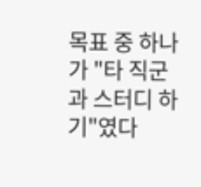목표 중 하나가 "타 직군과 스터디 하기"였다